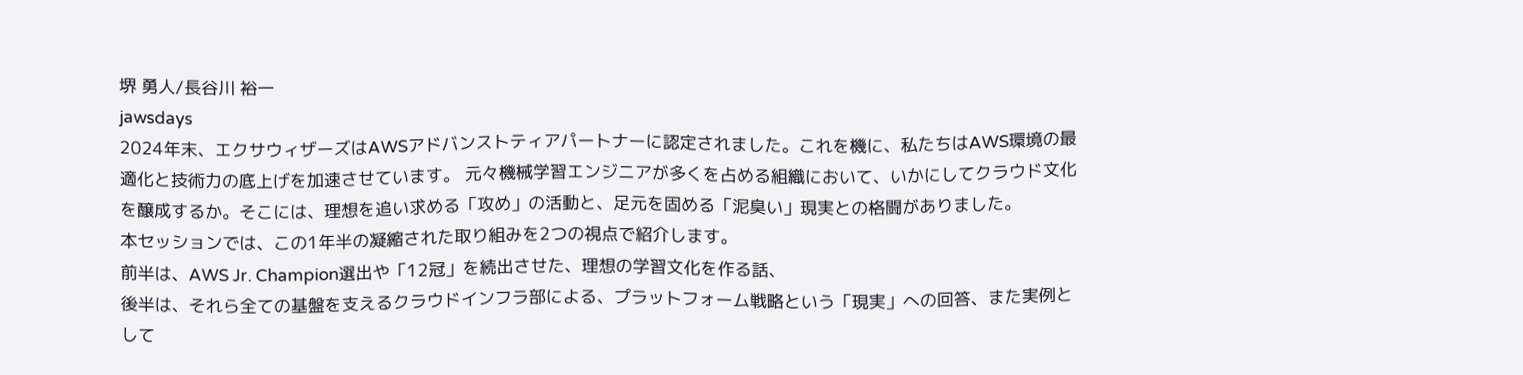堺 勇人/長谷川 裕一
jawsdays
2024年末、エクサウィザーズはAWSアドバンストティアパートナーに認定されました。これを機に、私たちはAWS環境の最適化と技術力の底上げを加速させています。 元々機械学習エンジニアが多くを占める組織において、いかにしてクラウド文化を醸成するか。そこには、理想を追い求める「攻め」の活動と、足元を固める「泥臭い」現実との格闘がありました。
本セッションでは、この1年半の凝縮された取り組みを2つの視点で紹介します。
前半は、AWS Jr. Champion選出や「12冠」を続出させた、理想の学習文化を作る話、
後半は、それら全ての基盤を支えるクラウドインフラ部による、プラットフォーム戦略という「現実」への回答、また実例として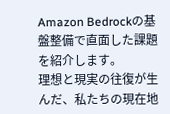Amazon Bedrockの基盤整備で直面した課題を紹介します。
理想と現実の往復が生んだ、私たちの現在地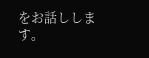をお話しします。